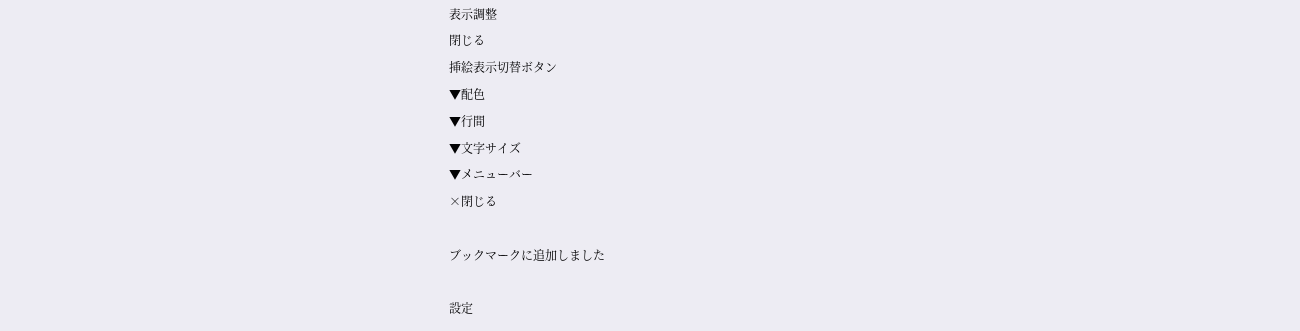表示調整
閉じる
挿絵表示切替ボタン
▼配色
▼行間
▼文字サイズ
▼メニューバー
×閉じる

ブックマークに追加しました

設定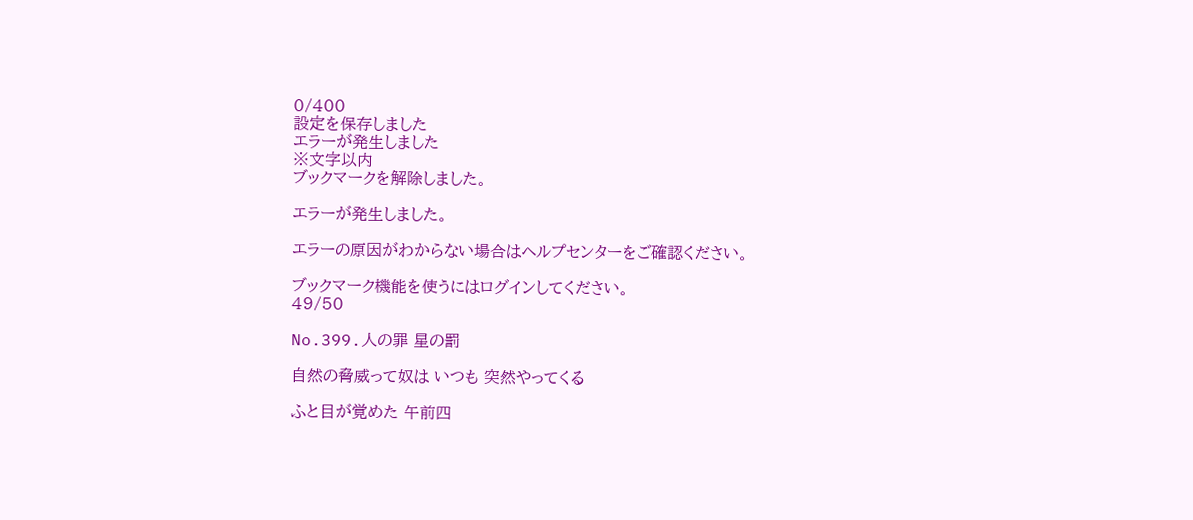0/400
設定を保存しました
エラーが発生しました
※文字以内
ブックマークを解除しました。

エラーが発生しました。

エラーの原因がわからない場合はヘルプセンターをご確認ください。

ブックマーク機能を使うにはログインしてください。
49/50

No.399.人の罪 星の罰

自然の脅威って奴は いつも 突然やってくる

ふと目が覚めた 午前四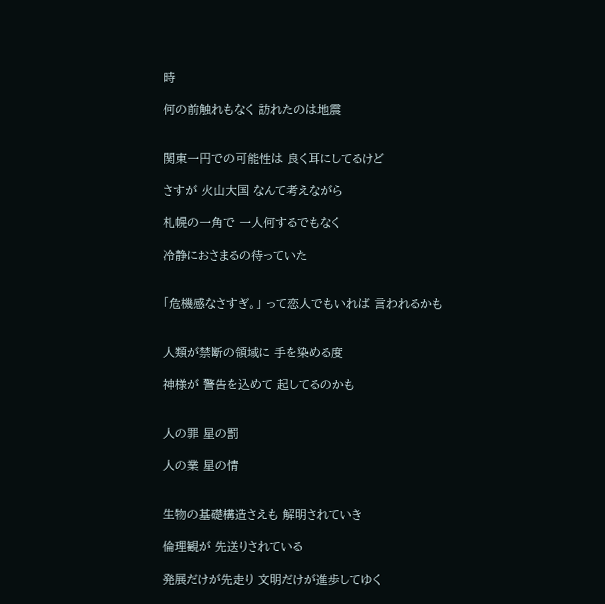時

何の前触れもなく 訪れたのは地震


関東一円での可能性は 良く耳にしてるけど

さすが 火山大国 なんて考えながら

札幌の一角で 一人何するでもなく

冷静におさまるの待っていた


「危機感なさすぎ。」 って恋人でもいれば 言われるかも


人類が禁断の領域に 手を染める度

神様が 警告を込めて 起してるのかも


人の罪 星の罰

人の業 星の情


生物の基礎構造さえも 解明されていき

倫理観が 先送りされている

発展だけが先走り 文明だけが進歩してゆく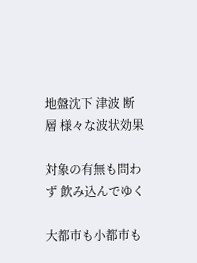地盤沈下 津波 断層 様々な波状効果

対象の有無も問わず 飲み込んでゆく

大都市も小都市も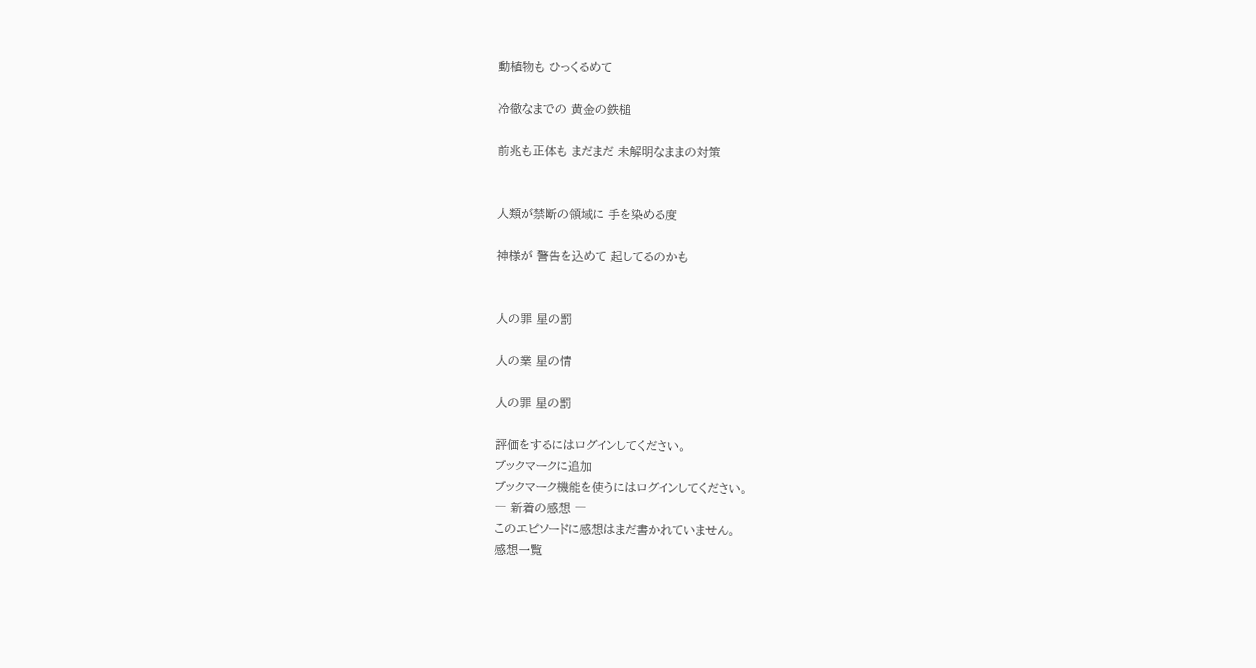動植物も ひっくるめて

冷徹なまでの 黄金の鉄槌

前兆も正体も まだまだ 未解明なままの対策


人類が禁断の領域に 手を染める度

神様が 警告を込めて 起してるのかも


人の罪 星の罰

人の業 星の情

人の罪 星の罰

評価をするにはログインしてください。
ブックマークに追加
ブックマーク機能を使うにはログインしてください。
― 新着の感想 ―
このエピソードに感想はまだ書かれていません。
感想一覧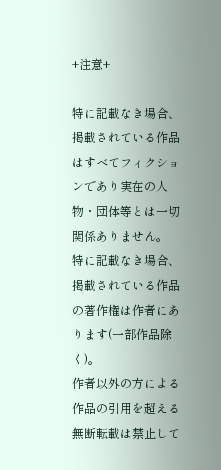+注意+

特に記載なき場合、掲載されている作品はすべてフィクションであり実在の人物・団体等とは一切関係ありません。
特に記載なき場合、掲載されている作品の著作権は作者にあります(一部作品除く)。
作者以外の方による作品の引用を超える無断転載は禁止して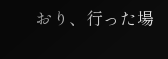おり、行った場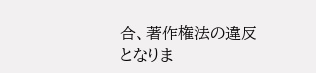合、著作権法の違反となりま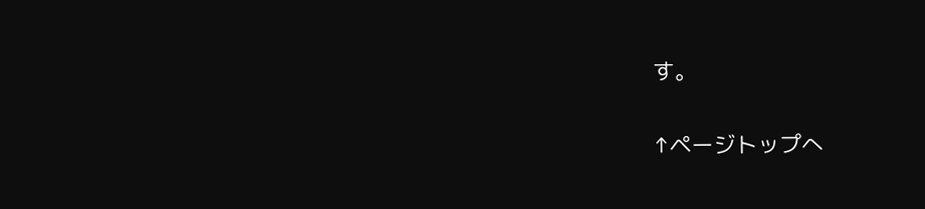す。

↑ページトップへ